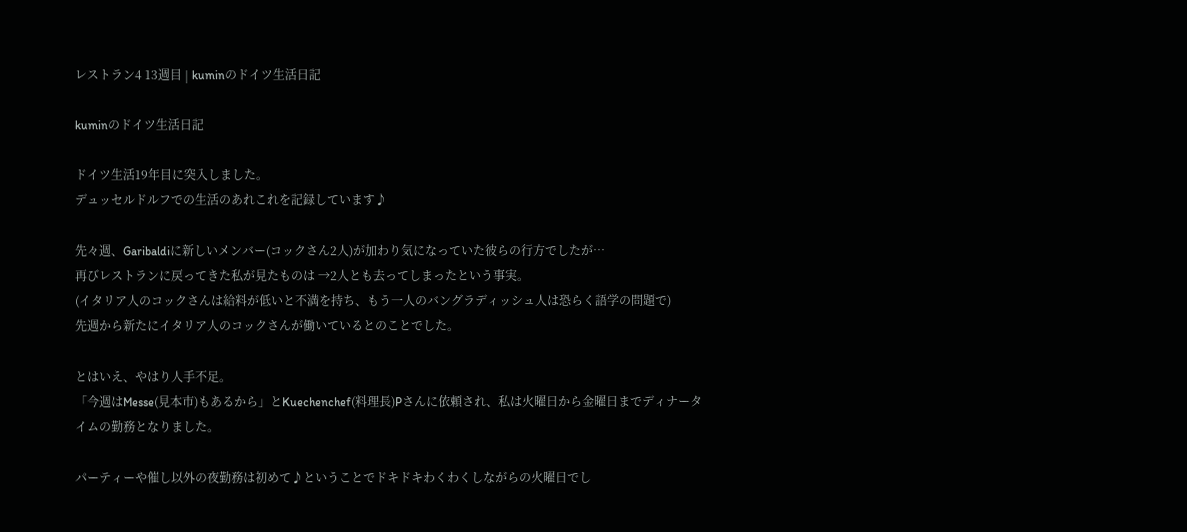レストラン4 13週目 | kuminのドイツ生活日記

kuminのドイツ生活日記

ドイツ生活19年目に突入しました。
デュッセルドルフでの生活のあれこれを記録しています♪

先々週、Garibaldiに新しいメンバー(コックさん2人)が加わり気になっていた彼らの行方でしたが…
再びレストランに戻ってきた私が見たものは →2人とも去ってしまったという事実。
(イタリア人のコックさんは給料が低いと不満を持ち、もう一人のバングラディッシュ人は恐らく語学の問題で)
先週から新たにイタリア人のコックさんが働いているとのことでした。

とはいえ、やはり人手不足。
「今週はMesse(見本市)もあるから」とKuechenchef(料理長)Pさんに依頼され、私は火曜日から金曜日までディナータイムの勤務となりました。

パーティーや催し以外の夜勤務は初めて♪ということでドキドキわくわくしながらの火曜日でし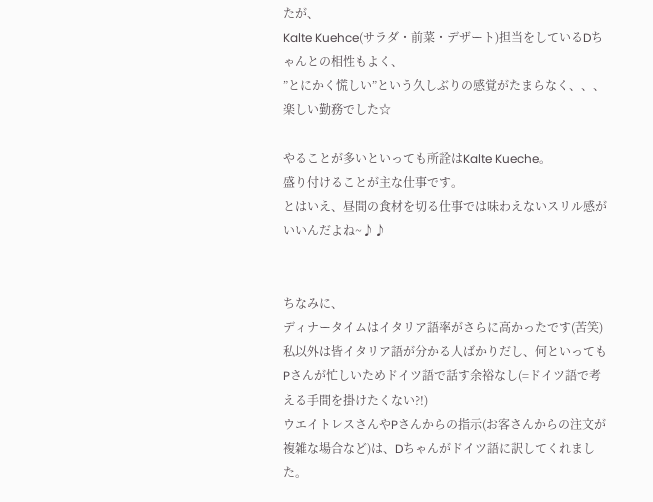たが、
Kalte Kuehce(サラダ・前菜・デザート)担当をしているDちゃんとの相性もよく、
”とにかく慌しい”という久しぶりの感覚がたまらなく、、、楽しい勤務でした☆

やることが多いといっても所詮はKalte Kueche。
盛り付けることが主な仕事です。
とはいえ、昼間の食材を切る仕事では味わえないスリル感がいいんだよね~♪♪


ちなみに、
ディナータイムはイタリア語率がさらに高かったです(苦笑)
私以外は皆イタリア語が分かる人ばかりだし、何といってもPさんが忙しいためドイツ語で話す余裕なし(=ドイツ語で考える手間を掛けたくない?!)
ウエイトレスさんやPさんからの指示(お客さんからの注文が複雑な場合など)は、Dちゃんがドイツ語に訳してくれました。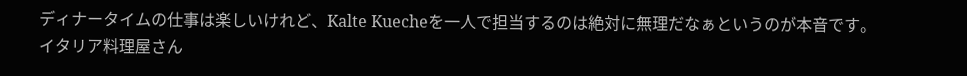ディナータイムの仕事は楽しいけれど、Kalte Kuecheを一人で担当するのは絶対に無理だなぁというのが本音です。
イタリア料理屋さん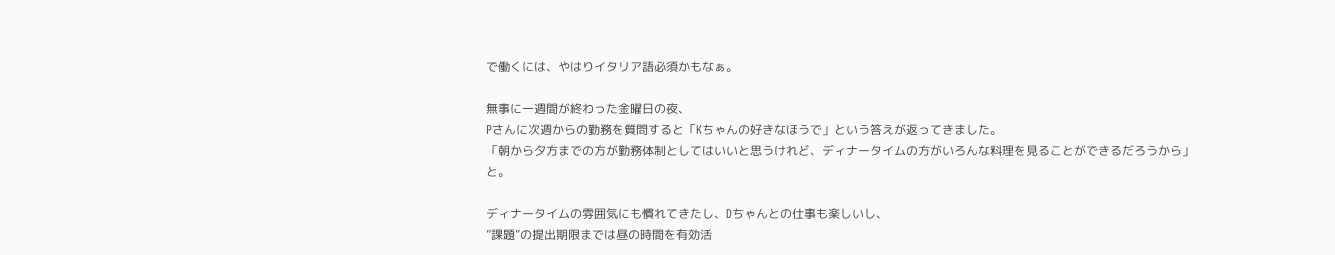で働くには、やはりイタリア語必須かもなぁ。

無事に一週間が終わった金曜日の夜、
Pさんに次週からの勤務を質問すると「Kちゃんの好きなほうで」という答えが返ってきました。
「朝から夕方までの方が勤務体制としてはいいと思うけれど、ディナータイムの方がいろんな料理を見ることができるだろうから」と。

ディナータイムの雰囲気にも慣れてきたし、Dちゃんとの仕事も楽しいし、
”課題”の提出期限までは昼の時間を有効活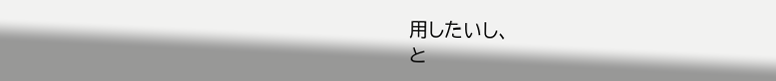用したいし、
と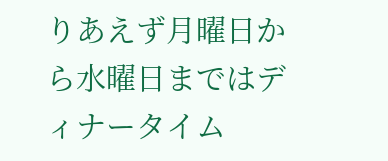りあえず月曜日から水曜日まではディナータイム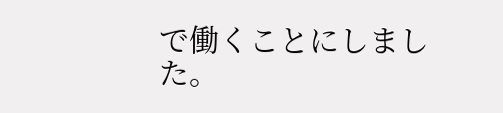で働くことにしました。